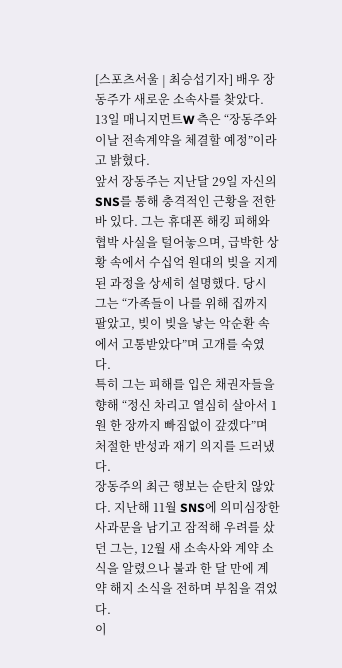[스포츠서울 | 최승섭기자] 배우 장동주가 새로운 소속사를 찾았다.
13일 매니지먼트W 측은 “장동주와 이날 전속계약을 체결할 예정”이라고 밝혔다.
앞서 장동주는 지난달 29일 자신의 SNS를 통해 충격적인 근황을 전한 바 있다. 그는 휴대폰 해킹 피해와 협박 사실을 털어놓으며, 급박한 상황 속에서 수십억 원대의 빚을 지게 된 과정을 상세히 설명했다. 당시 그는 “가족들이 나를 위해 집까지 팔았고, 빚이 빚을 낳는 악순환 속에서 고통받았다”며 고개를 숙였다.
특히 그는 피해를 입은 채권자들을 향해 “정신 차리고 열심히 살아서 1원 한 장까지 빠짐없이 갚겠다”며 처절한 반성과 재기 의지를 드러냈다.
장동주의 최근 행보는 순탄치 않았다. 지난해 11월 SNS에 의미심장한 사과문을 남기고 잠적해 우려를 샀던 그는, 12월 새 소속사와 계약 소식을 알렸으나 불과 한 달 만에 계약 해지 소식을 전하며 부침을 겪었다.
이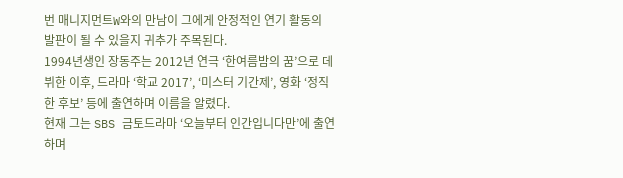번 매니지먼트W와의 만남이 그에게 안정적인 연기 활동의 발판이 될 수 있을지 귀추가 주목된다.
1994년생인 장동주는 2012년 연극 ‘한여름밤의 꿈’으로 데뷔한 이후, 드라마 ‘학교 2017’, ‘미스터 기간제’, 영화 ‘정직한 후보’ 등에 출연하며 이름을 알렸다.
현재 그는 SBS 금토드라마 ‘오늘부터 인간입니다만’에 출연하며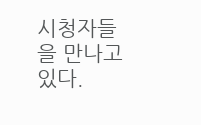시청자들을 만나고 있다.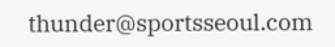thunder@sportsseoul.com